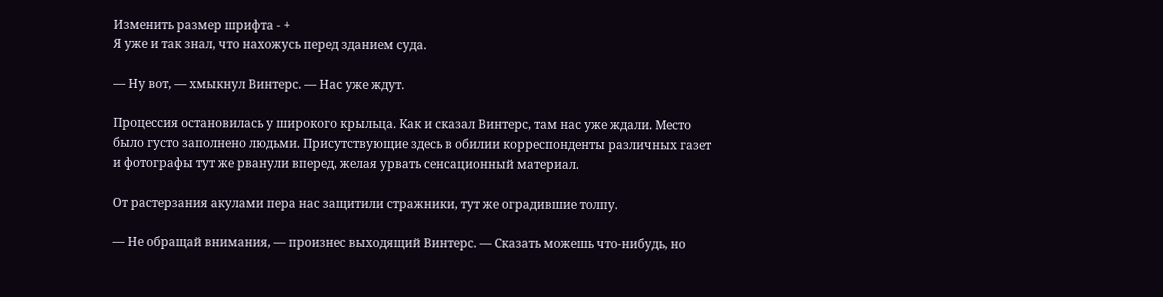Изменить размер шрифта - +
Я уже и так знал, что нахожусь перед зданием суда.

— Ну вот, — хмыкнул Винтерс. — Нас уже ждут.

Процессия остановилась у широкого крыльца. Как и сказал Винтерс, там нас уже ждали. Место было густо заполнено людьми. Присутствующие здесь в обилии корреспонденты различных газет и фотографы тут же рванули вперед, желая урвать сенсационный материал.

От растерзания акулами пера нас защитили стражники, тут же оградившие толпу.

— Не обращай внимания, — произнес выходящий Винтерс. — Сказать можешь что-нибудь, но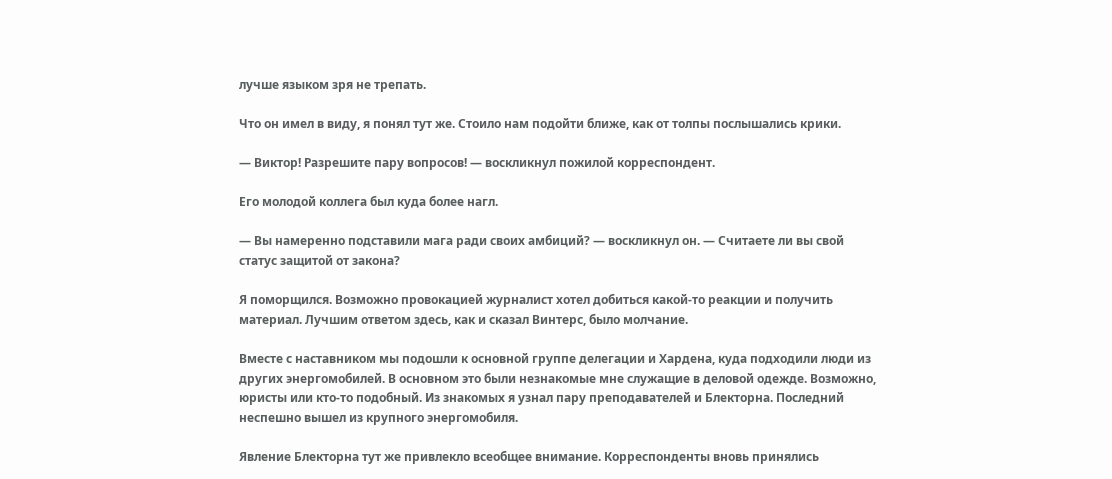лучше языком зря не трепать.

Что он имел в виду, я понял тут же. Стоило нам подойти ближе, как от толпы послышались крики.

— Виктор! Разрешите пару вопросов! — воскликнул пожилой корреспондент.

Его молодой коллега был куда более нагл.

— Вы намеренно подставили мага ради своих амбиций? — воскликнул он. — Считаете ли вы свой статус защитой от закона?

Я поморщился. Возможно провокацией журналист хотел добиться какой-то реакции и получить материал. Лучшим ответом здесь, как и сказал Винтерс, было молчание.

Вместе с наставником мы подошли к основной группе делегации и Хардена, куда подходили люди из других энергомобилей. В основном это были незнакомые мне служащие в деловой одежде. Возможно, юристы или кто-то подобный. Из знакомых я узнал пару преподавателей и Блекторна. Последний неспешно вышел из крупного энергомобиля.

Явление Блекторна тут же привлекло всеобщее внимание. Корреспонденты вновь принялись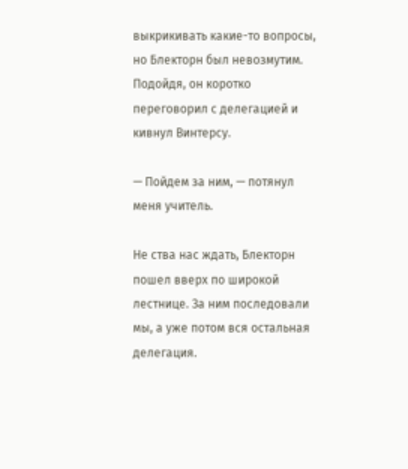выкрикивать какие-то вопросы, но Блекторн был невозмутим. Подойдя, он коротко переговорил с делегацией и кивнул Винтерсу.

— Пойдем за ним, — потянул меня учитель.

Не ства нас ждать, Блекторн пошел вверх по широкой лестнице. За ним последовали мы, а уже потом вся остальная делегация.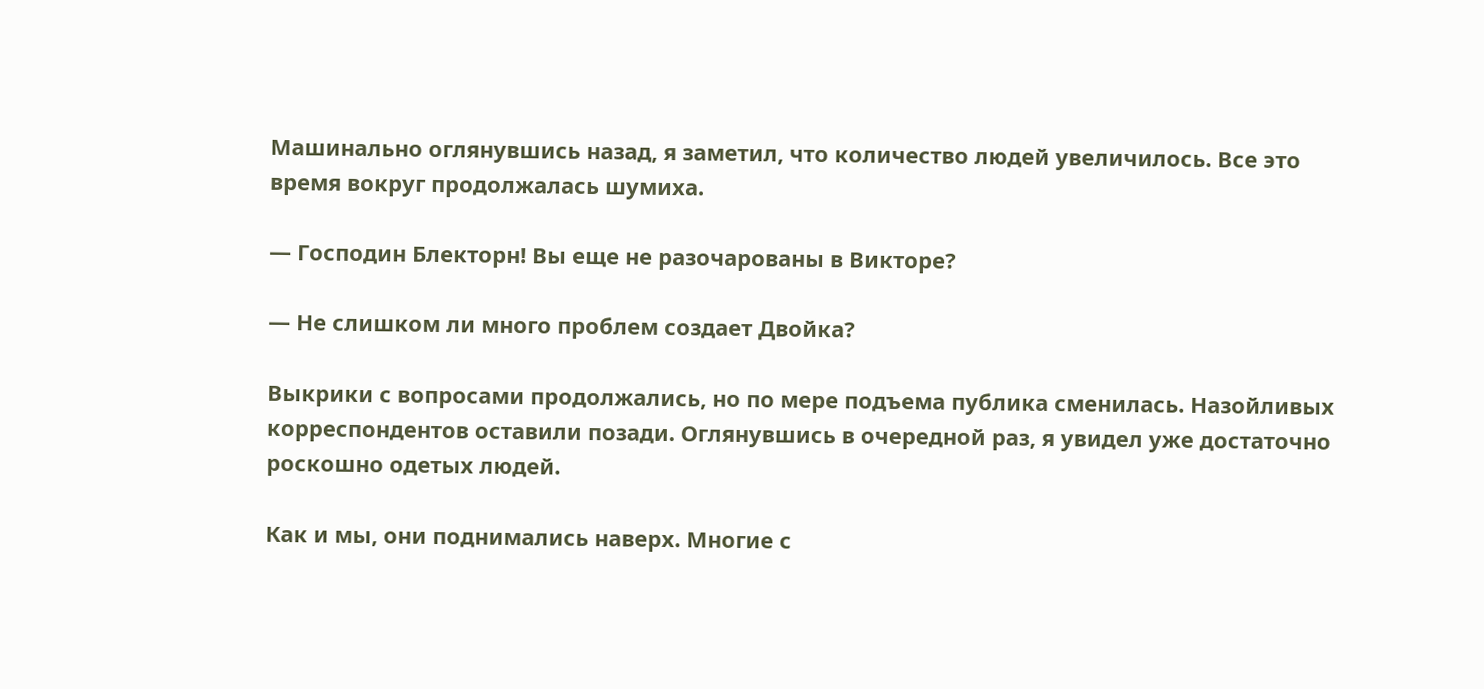Машинально оглянувшись назад, я заметил, что количество людей увеличилось. Все это время вокруг продолжалась шумиха.

— Господин Блекторн! Вы еще не разочарованы в Викторе?

— Не слишком ли много проблем создает Двойка?

Выкрики с вопросами продолжались, но по мере подъема публика сменилась. Назойливых корреспондентов оставили позади. Оглянувшись в очередной раз, я увидел уже достаточно роскошно одетых людей.

Как и мы, они поднимались наверх. Многие с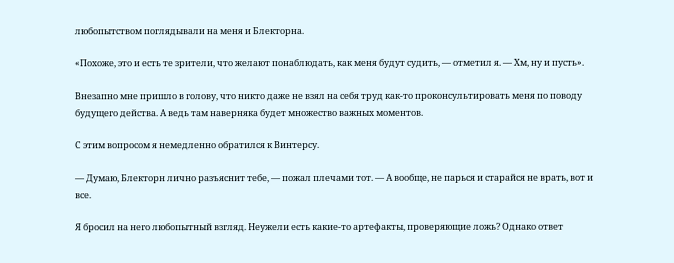любопытством поглядывали на меня и Блекторна.

«Похоже, это и есть те зрители, что желают понаблюдать, как меня будут судить, — отметил я. — Хм, ну и пусть».

Внезапно мне пришло в голову, что никто даже не взял на себя труд как-то проконсультировать меня по поводу будущего действа. А ведь там наверняка будет множество важных моментов.

С этим вопросом я немедленно обратился к Винтерсу.

— Думаю, Блекторн лично разъяснит тебе, — пожал плечами тот. — А вообще, не парься и старайся не врать, вот и все.

Я бросил на него любопытный взгляд. Неужели есть какие-то артефакты, проверяющие ложь? Однако ответ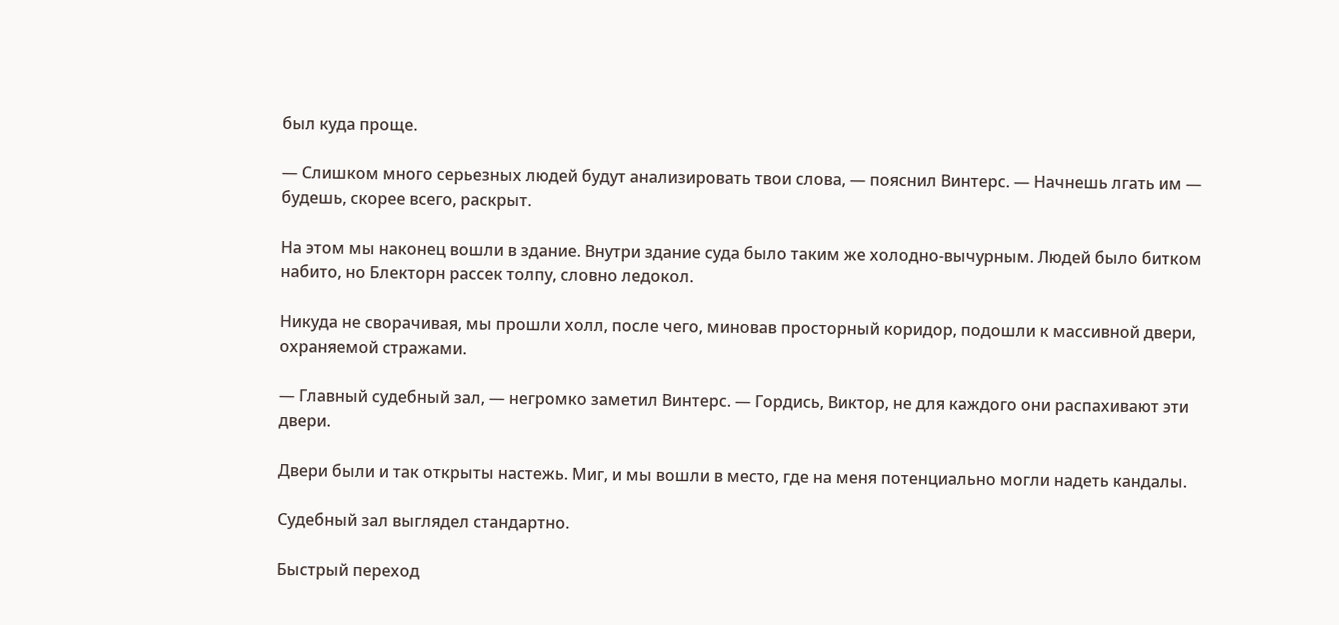был куда проще.

— Слишком много серьезных людей будут анализировать твои слова, — пояснил Винтерс. — Начнешь лгать им — будешь, скорее всего, раскрыт.

На этом мы наконец вошли в здание. Внутри здание суда было таким же холодно-вычурным. Людей было битком набито, но Блекторн рассек толпу, словно ледокол.

Никуда не сворачивая, мы прошли холл, после чего, миновав просторный коридор, подошли к массивной двери, охраняемой стражами.

— Главный судебный зал, — негромко заметил Винтерс. — Гордись, Виктор, не для каждого они распахивают эти двери.

Двери были и так открыты настежь. Миг, и мы вошли в место, где на меня потенциально могли надеть кандалы.

Судебный зал выглядел стандартно.

Быстрый переход